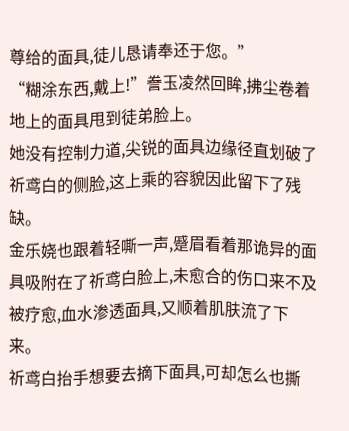尊给的面具,徒儿恳请奉还于您。”
“糊涂东西,戴上!”誊玉凌然回眸,拂尘卷着地上的面具甩到徒弟脸上。
她没有控制力道,尖锐的面具边缘径直划破了祈鸢白的侧脸,这上乘的容貌因此留下了残缺。
金乐娆也跟着轻嘶一声,蹙眉看着那诡异的面具吸附在了祈鸢白脸上,未愈合的伤口来不及被疗愈,血水渗透面具,又顺着肌肤流了下来。
祈鸢白抬手想要去摘下面具,可却怎么也撕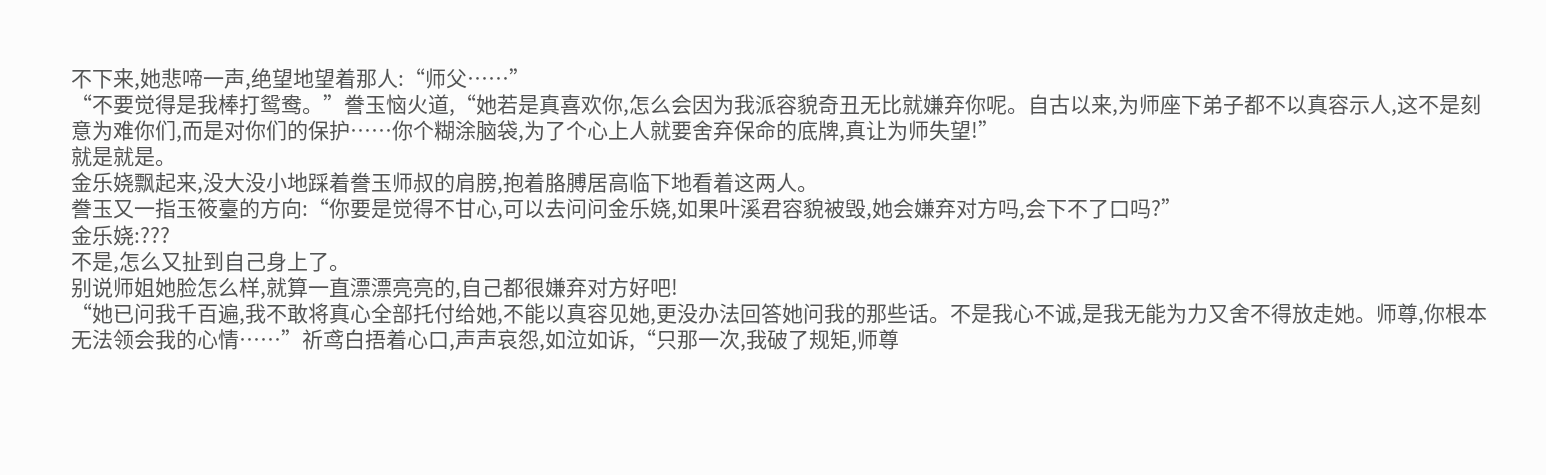不下来,她悲啼一声,绝望地望着那人:“师父……”
“不要觉得是我棒打鸳鸯。”誊玉恼火道,“她若是真喜欢你,怎么会因为我派容貌奇丑无比就嫌弃你呢。自古以来,为师座下弟子都不以真容示人,这不是刻意为难你们,而是对你们的保护……你个糊涂脑袋,为了个心上人就要舍弃保命的底牌,真让为师失望!”
就是就是。
金乐娆飘起来,没大没小地踩着誊玉师叔的肩膀,抱着胳膊居高临下地看着这两人。
誊玉又一指玉筱臺的方向:“你要是觉得不甘心,可以去问问金乐娆,如果叶溪君容貌被毁,她会嫌弃对方吗,会下不了口吗?”
金乐娆:???
不是,怎么又扯到自己身上了。
别说师姐她脸怎么样,就算一直漂漂亮亮的,自己都很嫌弃对方好吧!
“她已问我千百遍,我不敢将真心全部托付给她,不能以真容见她,更没办法回答她问我的那些话。不是我心不诚,是我无能为力又舍不得放走她。师尊,你根本无法领会我的心情……”祈鸢白捂着心口,声声哀怨,如泣如诉,“只那一次,我破了规矩,师尊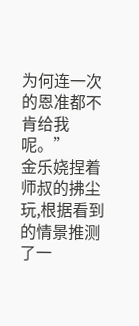为何连一次的恩准都不肯给我呢。”
金乐娆捏着师叔的拂尘玩,根据看到的情景推测了一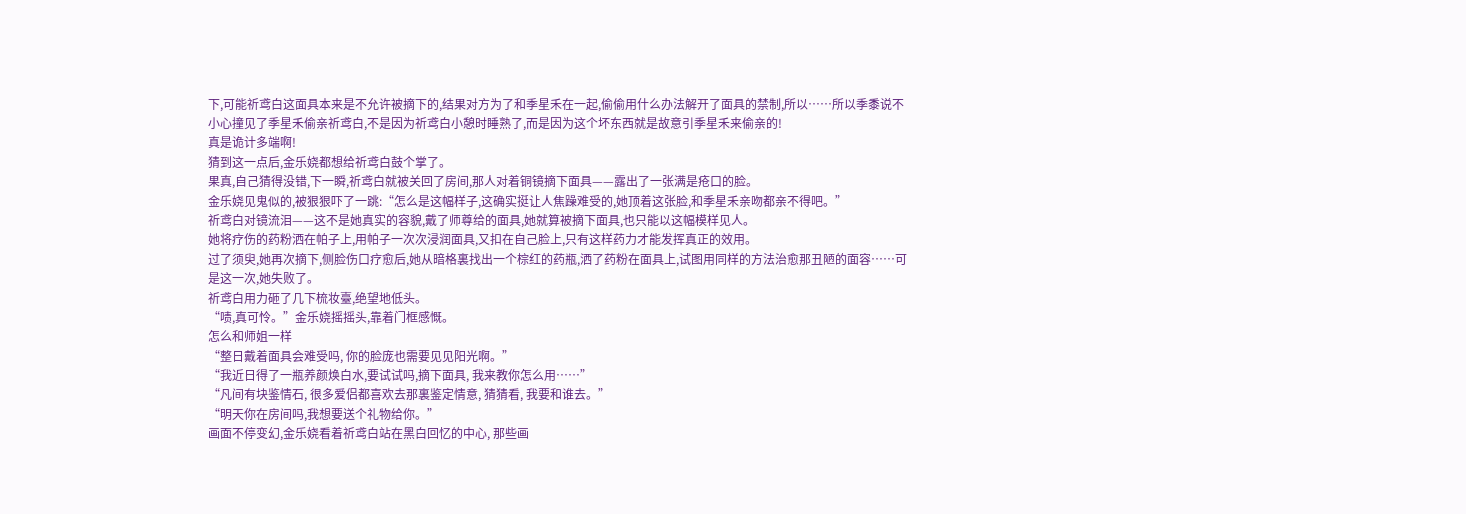下,可能祈鸢白这面具本来是不允许被摘下的,结果对方为了和季星禾在一起,偷偷用什么办法解开了面具的禁制,所以……所以季黍说不小心撞见了季星禾偷亲祈鸢白,不是因为祈鸢白小憩时睡熟了,而是因为这个坏东西就是故意引季星禾来偷亲的!
真是诡计多端啊!
猜到这一点后,金乐娆都想给祈鸢白鼓个掌了。
果真,自己猜得没错,下一瞬,祈鸢白就被关回了房间,那人对着铜镜摘下面具——露出了一张满是疮口的脸。
金乐娆见鬼似的,被狠狠吓了一跳:“怎么是这幅样子,这确实挺让人焦躁难受的,她顶着这张脸,和季星禾亲吻都亲不得吧。”
祈鸢白对镜流泪——这不是她真实的容貌,戴了师尊给的面具,她就算被摘下面具,也只能以这幅模样见人。
她将疗伤的药粉洒在帕子上,用帕子一次次浸润面具,又扣在自己脸上,只有这样药力才能发挥真正的效用。
过了须臾,她再次摘下,侧脸伤口疗愈后,她从暗格裏找出一个棕红的药瓶,洒了药粉在面具上,试图用同样的方法治愈那丑陋的面容……可是这一次,她失败了。
祈鸢白用力砸了几下梳妆臺,绝望地低头。
“啧,真可怜。”金乐娆摇摇头,靠着门框感慨。
怎么和师姐一样
“整日戴着面具会难受吗, 你的脸庞也需要见见阳光啊。”
“我近日得了一瓶养颜焕白水,要试试吗,摘下面具, 我来教你怎么用……”
“凡间有块鉴情石, 很多爱侣都喜欢去那裏鉴定情意, 猜猜看, 我要和谁去。”
“明天你在房间吗,我想要送个礼物给你。”
画面不停变幻,金乐娆看着祈鸢白站在黑白回忆的中心, 那些画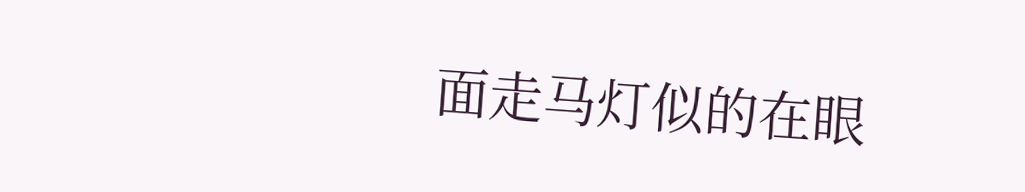面走马灯似的在眼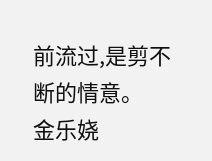前流过,是剪不断的情意。
金乐娆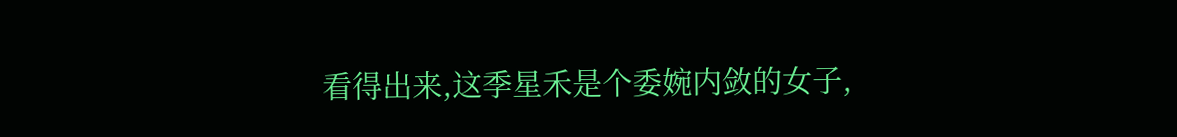看得出来,这季星禾是个委婉内敛的女子,